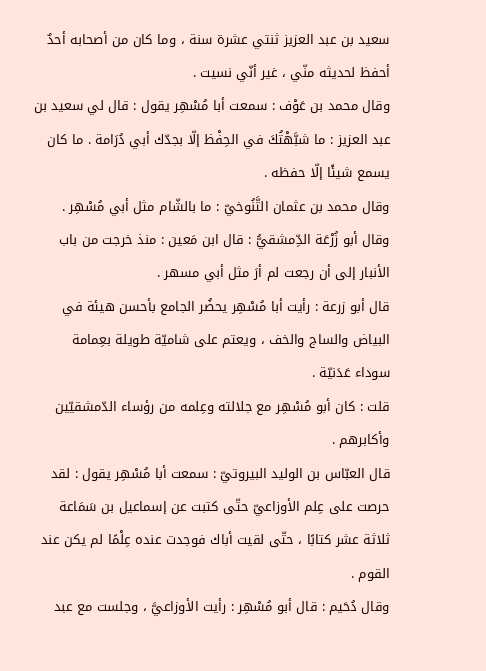سعيد بن عبد العزيز ثنتي عشرة سنة ، وما كان من أصحابه أحدٌ أحفظ لحديثه منّي ، غير أنّي نسيت .
وقال محمد بن عَوْف : سمعت أبا مُسْهِر يقول : قال لي سعيد بن عبد العزيز : ما شبَّهْتُكَ في الحِفْظ إلّا بجدّك أبي دُرَامة . ما كان يسمع شيئًا إلّا حفظه .
وقال محمد بن عثمان التَّنُوخيّ : ما بالشّام مثل أبي مُسْهِر .
وقال أبو زُرْعَة الدِّمشقيُّ : قال ابن مَعين : منذ خرجت من باب الأنبار إلى أن رجعت لم أرَ مثل أبي مسهر .
قال أبو زرعة : رأيت أبا مُسْهِر يحضُر الجامع بأحسن هيئة في البياض والساج والخف ، ويعتم على شاميّة طويلة بعِمامة سوداء عَدَنيّة .
قلت : كان أبو مُسْهِر مع جلالته وعِلمه من رؤساء الدّمشقيّين وأكابرهم .
قال العبّاس بن الوليد البيروتيّ : سمعت أبا مُسْهِر يقول : لقد حرصت على عِلم الأوزاعيّ حتّى كتبت عن إسماعيل بن سَمَاعة ثلاثة عشر كتابًا ، حتّى لقيت أباك فوجدت عنده عِلْمًا لم يكن عند القوم .
وقال دُحَيم : قال أبو مُسْهِر : رأيت الأوزاعيَّ ، وجلست مع عبد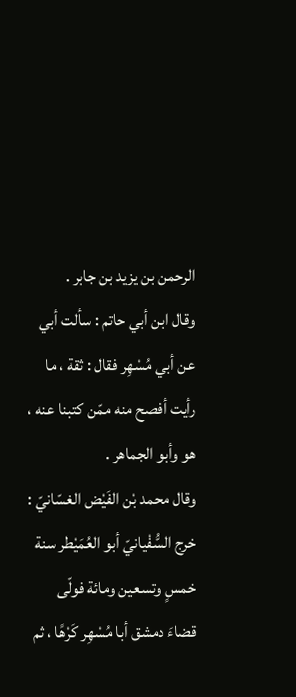الرحمن بن يزيد بن جابر .
وقال ابن أبي حاتم : سألت أبي عن أبي مُسْهِر فقال : ثقة ، ما رأيت أفصح منه ممّن كتبنا عنه ، هو وأبو الجماهر .
وقال محمد بْن الفَيْض الغسّانيّ : خرج السُّفْيانيّ أبو العُمَيْطر سنة خمسٍ وتسعين ومائة فولّى قضاءَ دمشق أبا مُسْهِر كَرْهًا ، ثم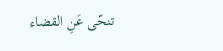تنحّى عَنِ القضاء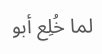لما خُلِع أبو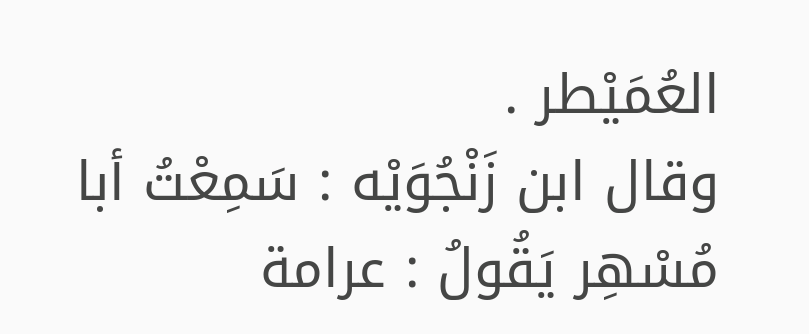العُمَيْطر .
وقال ابن زَنْجُوَيْه : سَمِعْتُ أبا مُسْهِر يَقُولُ : عرامة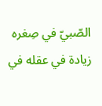الصّبيّ في صِغره زيادة في عقله في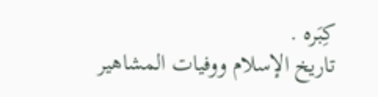كِبَره .
تاريخ الإسلام ووفيات المشاهير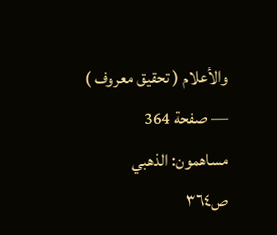والأعلام ( تحقيق معروف ) — صفحة 364
مساهمون: الذهبي
ص٣٦٤